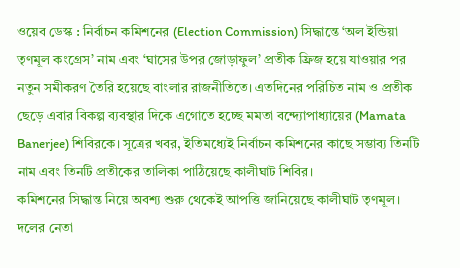ওয়েব ডেস্ক : নির্বাচন কমিশনের (Election Commission) সিদ্ধান্তে ‘অল ইন্ডিয়া তৃণমূল কংগ্রেস’ নাম এবং ‘ঘাসের উপর জোড়াফুল’ প্রতীক ফ্রিজ হয়ে যাওয়ার পর নতুন সমীকরণ তৈরি হয়েছে বাংলার রাজনীতিতে। এতদিনের পরিচিত নাম ও প্রতীক ছেড়ে এবার বিকল্প ব্যবস্থার দিকে এগোতে হচ্ছে মমতা বন্দ্যোপাধ্যায়ের (Mamata Banerjee) শিবিরকে। সূত্রের খবর, ইতিমধ্যেই নির্বাচন কমিশনের কাছে সম্ভাব্য তিনটি নাম এবং তিনটি প্রতীকের তালিকা পাঠিয়েছে কালীঘাট শিবির।
কমিশনের সিদ্ধান্ত নিয়ে অবশ্য শুরু থেকেই আপত্তি জানিয়েছে কালীঘাট তৃণমূল। দলের নেতা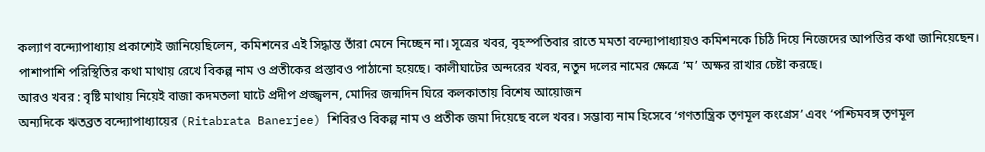কল্যাণ বন্দ্যোপাধ্যায় প্রকাশ্যেই জানিয়েছিলেন, কমিশনের এই সিদ্ধান্ত তাঁরা মেনে নিচ্ছেন না। সূত্রের খবর, বৃহস্পতিবার রাতে মমতা বন্দ্যোপাধ্যায়ও কমিশনকে চিঠি দিয়ে নিজেদের আপত্তির কথা জানিয়েছেন। পাশাপাশি পরিস্থিতির কথা মাথায় রেখে বিকল্প নাম ও প্রতীকের প্রস্তাবও পাঠানো হয়েছে। কালীঘাটের অন্দরের খবর, নতুন দলের নামের ক্ষেত্রে ‘ম’ অক্ষর রাখার চেষ্টা করছে।
আরও খবর : বৃষ্টি মাথায় নিয়েই বাজা কদমতলা ঘাটে প্রদীপ প্রজ্জ্বলন, মোদির জন্মদিন ঘিরে কলকাতায় বিশেষ আয়োজন
অন্যদিকে ঋতব্রত বন্দ্যোপাধ্যায়ের (Ritabrata Banerjee) শিবিরও বিকল্প নাম ও প্রতীক জমা দিয়েছে বলে খবর। সম্ভাব্য নাম হিসেবে ‘গণতান্ত্রিক তৃণমূল কংগ্রেস’ এবং ‘পশ্চিমবঙ্গ তৃণমূল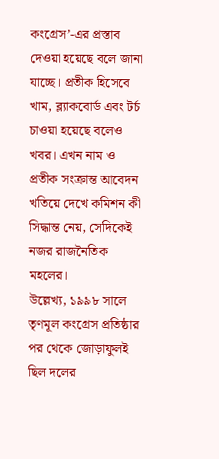কংগ্রেস’-এর প্রস্তাব দেওয়া হয়েছে বলে জানা যাচ্ছে। প্রতীক হিসেবে খাম, ব্ল্যাকবোর্ড এবং টর্চ চাওয়া হয়েছে বলেও খবর। এখন নাম ও প্রতীক সংক্রান্ত আবেদন খতিয়ে দেখে কমিশন কী সিদ্ধান্ত নেয়, সেদিকেই নজর রাজনৈতিক মহলের।
উল্লেখ্য, ১৯৯৮ সালে তৃণমূল কংগ্রেস প্রতিষ্ঠার পর থেকে জোড়াফুলই ছিল দলের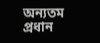অন্যতম প্রধান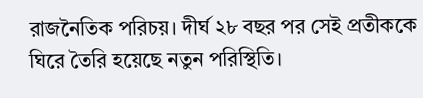রাজনৈতিক পরিচয়। দীর্ঘ ২৮ বছর পর সেই প্রতীককে ঘিরে তৈরি হয়েছে নতুন পরিস্থিতি।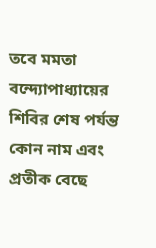তবে মমতা বন্দ্যোপাধ্যায়ের শিবির শেষ পর্যন্ত কোন নাম এবং প্রতীক বেছে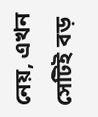নেয়, এখন সেটিই বড়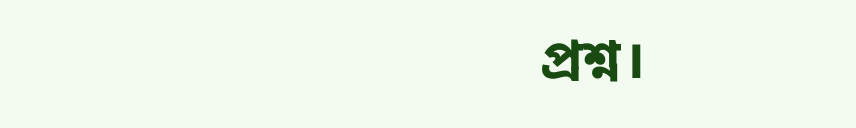প্রশ্ন।